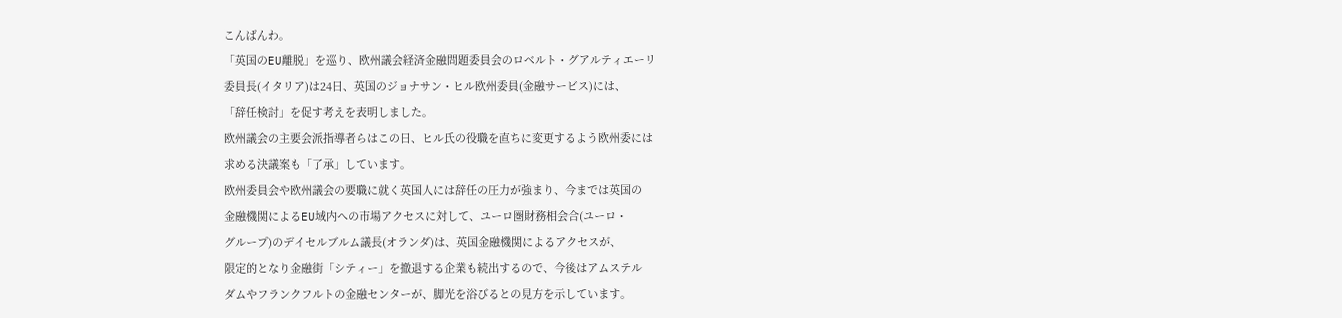こんばんわ。
「英国のEU離脱」を巡り、欧州議会経済金融問題委員会のロベルト・グアルティエーリ
委員長(イタリア)は24日、英国のジョナサン・ヒル欧州委員(金融サービス)には、
「辞任検討」を促す考えを表明しました。
欧州議会の主要会派指導者らはこの日、ヒル氏の役職を直ちに変更するよう欧州委には
求める決議案も「了承」しています。
欧州委員会や欧州議会の要職に就く英国人には辞任の圧力が強まり、今までは英国の
金融機関によるEU域内への市場アクセスに対して、ユーロ圏財務相会合(ユーロ・
グループ)のデイセルブルム議長(オランダ)は、英国金融機関によるアクセスが、
限定的となり金融街「シティー」を撤退する企業も続出するので、今後はアムステル
ダムやフランクフルトの金融センターが、脚光を浴びるとの見方を示しています。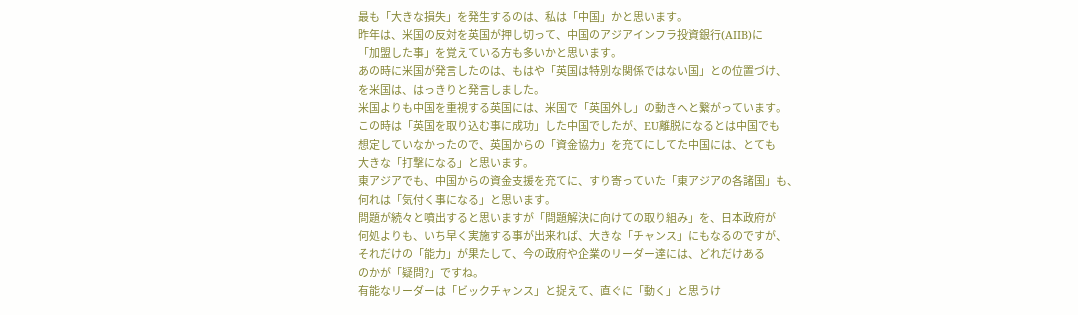最も「大きな損失」を発生するのは、私は「中国」かと思います。
昨年は、米国の反対を英国が押し切って、中国のアジアインフラ投資銀行(AIIB)に
「加盟した事」を覚えている方も多いかと思います。
あの時に米国が発言したのは、もはや「英国は特別な関係ではない国」との位置づけ、
を米国は、はっきりと発言しました。
米国よりも中国を重視する英国には、米国で「英国外し」の動きへと繋がっています。
この時は「英国を取り込む事に成功」した中国でしたが、EU離脱になるとは中国でも
想定していなかったので、英国からの「資金協力」を充てにしてた中国には、とても
大きな「打撃になる」と思います。
東アジアでも、中国からの資金支援を充てに、すり寄っていた「東アジアの各諸国」も、
何れは「気付く事になる」と思います。
問題が続々と噴出すると思いますが「問題解決に向けての取り組み」を、日本政府が
何処よりも、いち早く実施する事が出来れば、大きな「チャンス」にもなるのですが、
それだけの「能力」が果たして、今の政府や企業のリーダー達には、どれだけある
のかが「疑問?」ですね。
有能なリーダーは「ビックチャンス」と捉えて、直ぐに「動く」と思うけ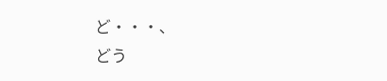ど・・・、
どう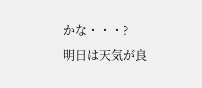かな・・・?
明日は天気が良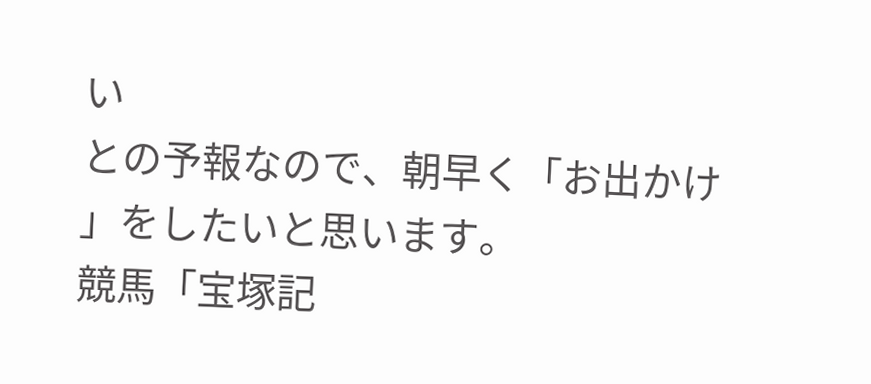い
との予報なので、朝早く「お出かけ
」をしたいと思います。
競馬「宝塚記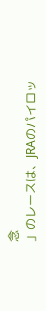念
」のレースは、JRAのパイロッ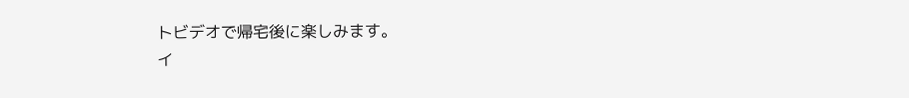トビデオで帰宅後に楽しみます。
イ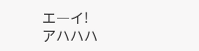エ―イ!
アハハハ